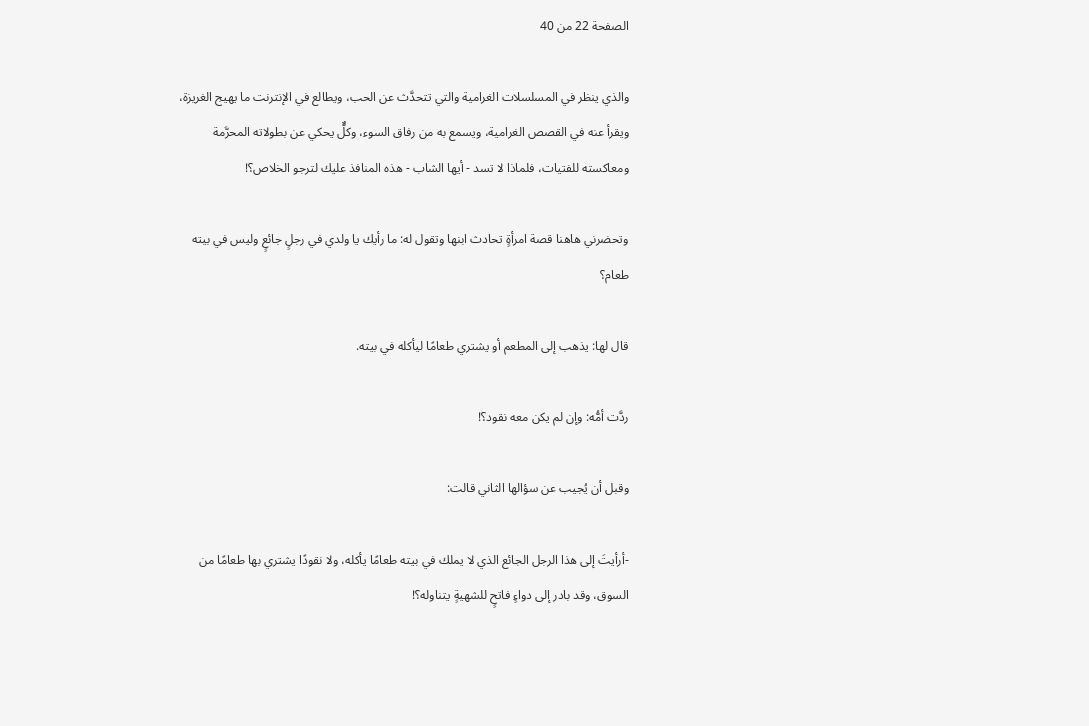الصفحة 22 من 40

والذي ينظر في المسلسلات الغرامية والتي تتحدَّث عن الحب، ويطالع في الإنترنت ما يهيج الغريزة، ويقرأ عنه في القصص الغرامية، ويسمع به من رفاق السوء، وكلٌّ يحكي عن بطولاته المحرَّمة ومعاكسته للفتيات، فلماذا لا تسد - أيها الشاب - هذه المنافذ عليك لترجو الخلاص؟!

وتحضرني هاهنا قصة امرأةٍ تحادث ابنها وتقول له: ما رأيك يا ولدي في رجلٍ جائعٍ وليس في بيته طعام؟

قال لها: يذهب إلى المطعم أو يشتري طعامًا ليأكله في بيته.

ردَّت أمُّه: وإن لم يكن معه نقود؟!

وقبل أن يُجيب عن سؤالها الثاني قالت:

-أرأيتَ إلى هذا الرجل الجائع الذي لا يملك في بيته طعامًا يأكله، ولا نقودًا يشتري بها طعامًا من السوق، وقد بادر إلى دواءٍ فاتحٍ للشهيةٍ يتناوله؟!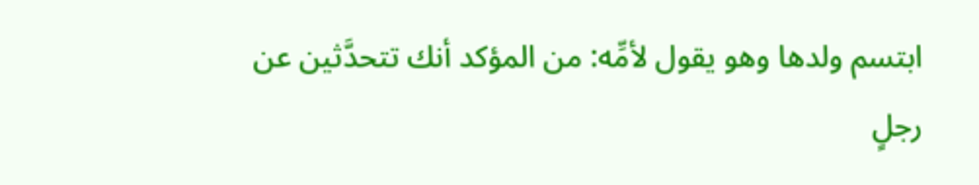ابتسم ولدها وهو يقول لأمِّه: من المؤكد أنك تتحدَّثين عن رجلٍ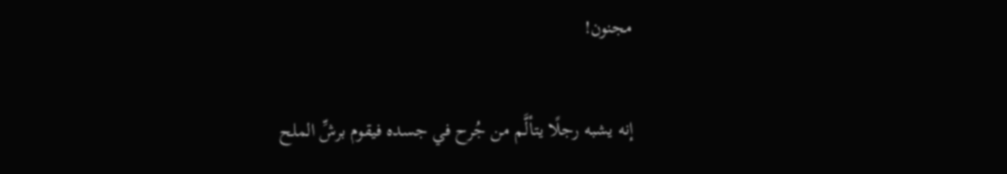مجنون!

إنه يشبه رجلًا يتألَّم من جُرح في جسده فيقوم برشِّ الملح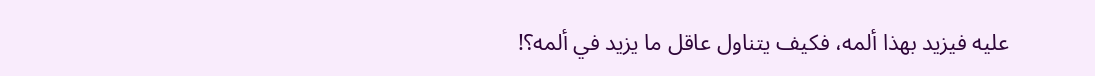عليه فيزيد بهذا ألمه، فكيف يتناول عاقل ما يزيد في ألمه؟!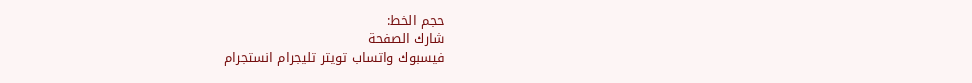حجم الخط:
شارك الصفحة
فيسبوك واتساب تويتر تليجرام انستجرام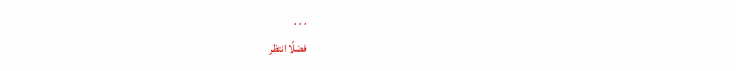. . .
فضلًا انتظر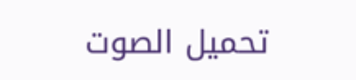تحميل الصوت